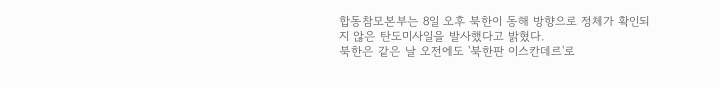합동참모본부는 8일 오후 북한이 동해 방향으로 정체가 확인되지 않은 탄도미사일을 발사했다고 밝혔다.
북한은 같은 날 오전에도 '북한판 이스칸데르'로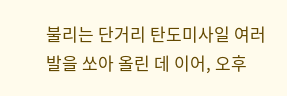불리는 단거리 탄도미사일 여러 발을 쏘아 올린 데 이어, 오후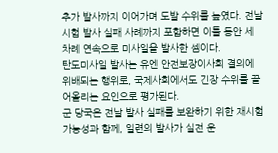추가 발사까지 이어가며 도발 수위를 높였다. 전날 시험 발사 실패 사례까지 포함하면 이틀 동안 세 차례 연속으로 미사일을 발사한 셈이다.
탄도미사일 발사는 유엔 안전보장이사회 결의에 위배되는 행위로, 국제사회에서도 긴장 수위를 끌어올리는 요인으로 평가된다.
군 당국은 전날 발사 실패를 보완하기 위한 재시험 가능성과 함께, 일련의 발사가 실전 운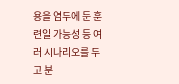용을 염두에 둔 훈련일 가능성 등 여러 시나리오를 두고 분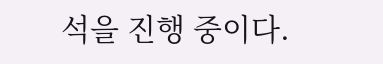석을 진행 중이다.